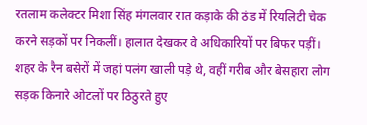रतलाम कलेक्टर मिशा सिंह मंगलवार रात कड़ाके की ठंड में रियलिटी चेक करने सड़कों पर निकलीं। हालात देखकर वे अधिकारियों पर बिफर पड़ीं। शहर के रैन बसेरों में जहां पलंग खाली पड़े थे, वहीं गरीब और बेसहारा लोग सड़क किनारे ओटलों पर ठिठुरते हुए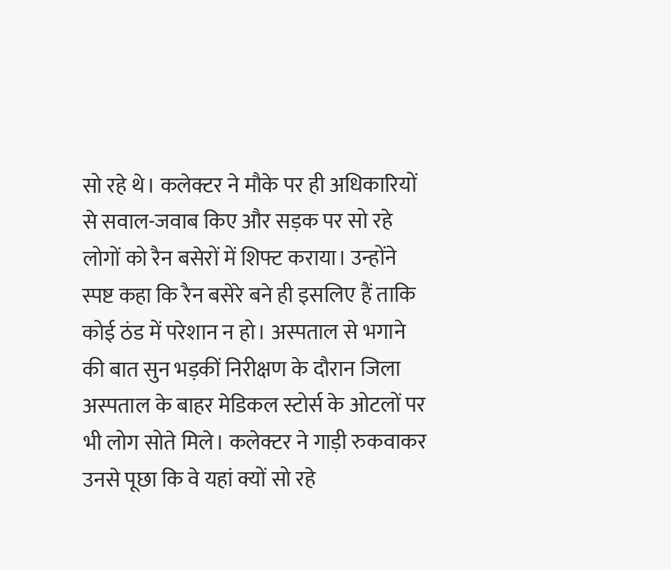सो रहे थे। कलेक्टर ने मौके पर ही अधिकारियों से सवाल-जवाब किए और सड़क पर सो रहे लोगों को रैन बसेरों में शिफ्ट कराया। उन्होंने स्पष्ट कहा कि रैन बसेरे बने ही इसलिए हैं ताकि कोई ठंड में परेशान न हो। अस्पताल से भगाने की बात सुन भड़कीं निरीक्षण के दौरान जिला अस्पताल के बाहर मेडिकल स्टोर्स के ओटलों पर भी लोग सोते मिले। कलेक्टर ने गाड़ी रुकवाकर उनसे पूछा कि वे यहां क्यों सो रहे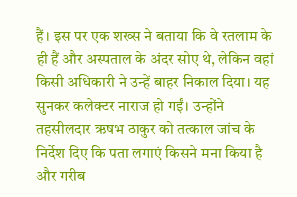हैं। इस पर एक शख्स ने बताया कि वे रतलाम के ही हैं और अस्पताल के अंदर सोए थे, लेकिन वहां किसी अधिकारी ने उन्हें बाहर निकाल दिया। यह सुनकर कलेक्टर नाराज हो गईं। उन्होंने तहसीलदार ऋषभ ठाकुर को तत्काल जांच के निर्देश दिए कि पता लगाएं किसने मना किया है और गरीब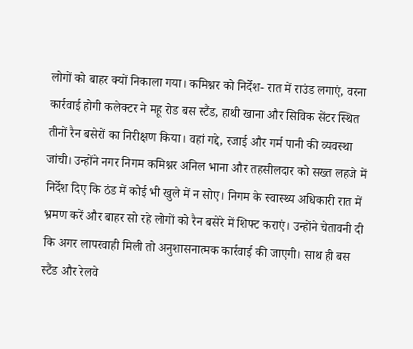लोगों को बाहर क्यों निकाला गया। कमिश्नर को निर्देश- रात में राउंड लगाएं, वरना कार्रवाई होगी कलेक्टर ने महू रोड बस स्टैंड, हाथी खाना और सिविक सेंटर स्थित तीनों रैन बसेरों का निरीक्षण किया। वहां गद्दे, रजाई और गर्म पानी की व्यवस्था जांची। उन्होंने नगर निगम कमिश्नर अनिल भाना और तहसीलदार को सख्त लहजे में निर्देश दिए कि ठंड में कोई भी खुले में न सोए। निगम के स्वास्थ्य अधिकारी रात में भ्रमण करें और बाहर सो रहे लोगों को रैन बसेरे में शिफ्ट कराएं। उन्होंने चेतावनी दी कि अगर लापरवाही मिली तो अनुशासनात्मक कार्रवाई की जाएगी। साथ ही बस स्टैंड और रेलवे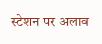स्टेशन पर अलाव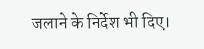जलाने के निर्देश भी दिए।